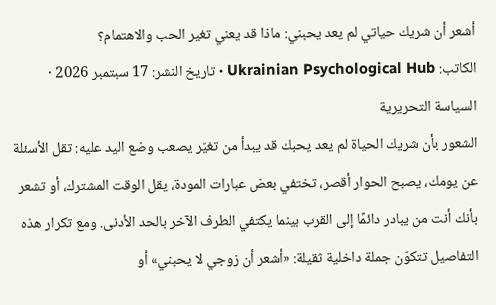أشعر أن شريك حياتي لم يعد يحبني: ماذا قد يعني تغير الحب والاهتمام؟
الكاتب: Ukrainian Psychological Hub · تاريخ النشر: 17 سبتمبر 2026 · السياسة التحريرية
الشعور بأن شريك الحياة لم يعد يحبك قد يبدأ من تغيّر يصعب وضع اليد عليه: تقل الأسئلة عن يومك، يصبح الحوار أقصر، تختفي بعض عبارات المودة، يقل الوقت المشترك، أو تشعر بأنك أنت من يبادر دائمًا إلى القرب بينما يكتفي الطرف الآخر بالحد الأدنى. ومع تكرار هذه التفاصيل تتكوّن جملة داخلية ثقيلة: «أشعر أن زوجي لا يحبني» أو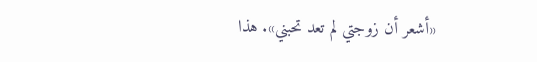«أشعر أن زوجتي لم تعد تحبني». هذا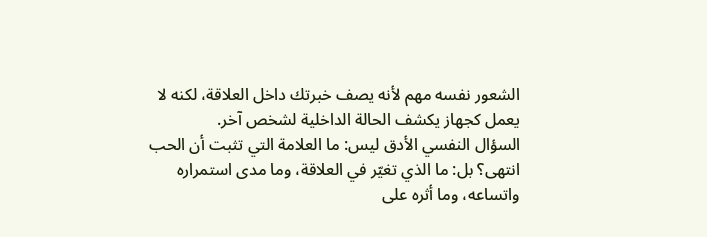الشعور نفسه مهم لأنه يصف خبرتك داخل العلاقة، لكنه لا يعمل كجهاز يكشف الحالة الداخلية لشخص آخر.
السؤال النفسي الأدق ليس: ما العلامة التي تثبت أن الحب انتهى؟ بل: ما الذي تغيّر في العلاقة، وما مدى استمراره واتساعه، وما أثره على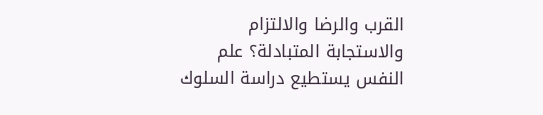القرب والرضا والالتزام والاستجابة المتبادلة؟ علم النفس يستطيع دراسة السلوك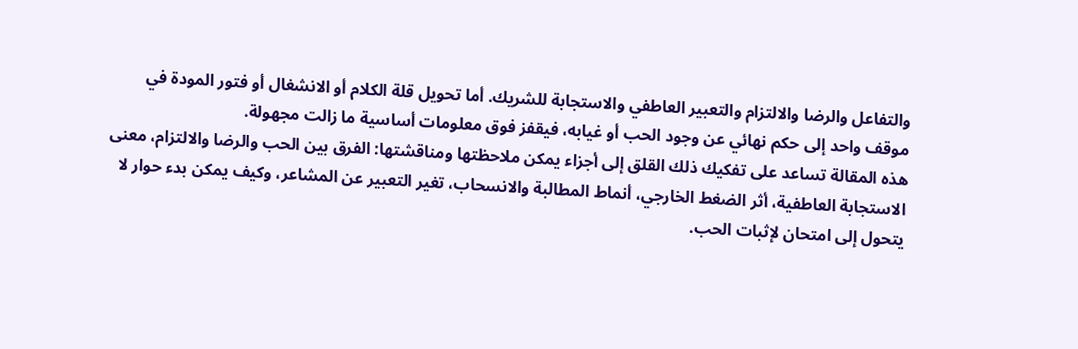والتفاعل والرضا والالتزام والتعبير العاطفي والاستجابة للشريك. أما تحويل قلة الكلام أو الانشغال أو فتور المودة في موقف واحد إلى حكم نهائي عن وجود الحب أو غيابه، فيقفز فوق معلومات أساسية ما زالت مجهولة.
هذه المقالة تساعد على تفكيك ذلك القلق إلى أجزاء يمكن ملاحظتها ومناقشتها: الفرق بين الحب والرضا والالتزام، معنى الاستجابة العاطفية، أثر الضغط الخارجي، أنماط المطالبة والانسحاب، تغير التعبير عن المشاعر، وكيف يمكن بدء حوار لا يتحول إلى امتحان لإثبات الحب.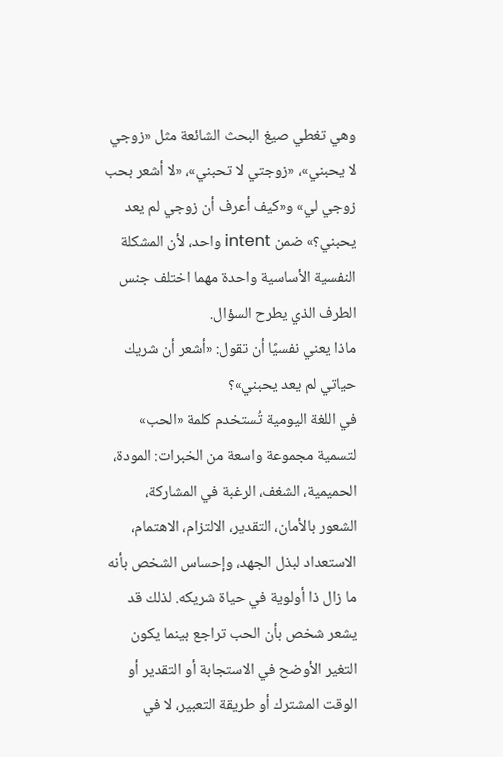وهي تغطي صيغ البحث الشائعة مثل «زوجي لا يحبني»، «زوجتي لا تحبني»، «لا أشعر بحب زوجي لي» و«كيف أعرف أن زوجي لم يعد يحبني؟» ضمن intent واحد، لأن المشكلة النفسية الأساسية واحدة مهما اختلف جنس الطرف الذي يطرح السؤال.
ماذا يعني نفسيًا أن تقول: «أشعر أن شريك حياتي لم يعد يحبني»؟
في اللغة اليومية تُستخدم كلمة «الحب» لتسمية مجموعة واسعة من الخبرات: المودة، الحميمية، الشغف، الرغبة في المشاركة، الشعور بالأمان، التقدير، الالتزام، الاهتمام، الاستعداد لبذل الجهد، وإحساس الشخص بأنه ما زال ذا أولوية في حياة شريكه. لذلك قد يشعر شخص بأن الحب تراجع بينما يكون التغير الأوضح في الاستجابة أو التقدير أو الوقت المشترك أو طريقة التعبير، لا في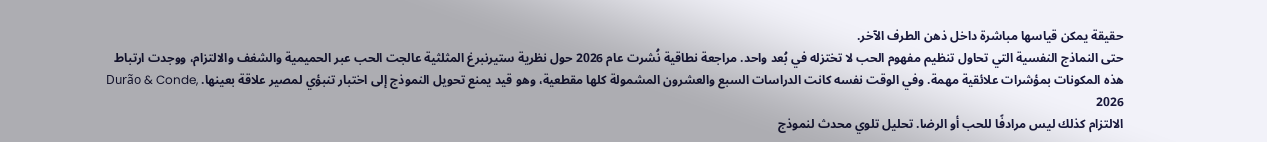حقيقة يمكن قياسها مباشرة داخل ذهن الطرف الآخر.
حتى النماذج النفسية التي تحاول تنظيم مفهوم الحب لا تختزله في بُعد واحد. مراجعة نطاقية نُشرت عام 2026 حول نظرية ستيرنبرغ المثلثية عالجت الحب عبر الحميمية والشغف والالتزام، ووجدت ارتباط هذه المكونات بمؤشرات علائقية مهمة. وفي الوقت نفسه كانت الدراسات السبع والعشرون المشمولة كلها مقطعية، وهو قيد يمنع تحويل النموذج إلى اختبار تنبؤي لمصير علاقة بعينها. Durão & Conde, 2026
الالتزام كذلك ليس مرادفًا للحب أو الرضا. تحليل تلوي محدث لنموذج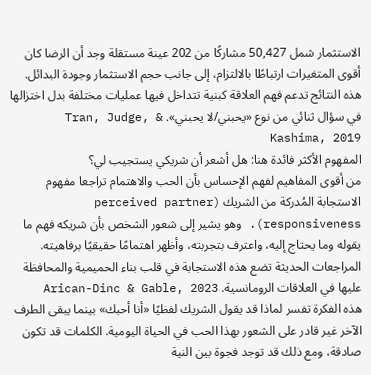الاستثمار شمل 50,427 مشاركًا من 202 عينة مستقلة وجد أن الرضا كان أقوى المتغيرات ارتباطًا بالالتزام، إلى جانب حجم الاستثمار وجودة البدائل. هذه النتائج تدعم فهم العلاقة كبنية تتداخل فيها عمليات مختلفة بدل اختزالها في سؤال ثنائي من نوع «يحبني/لا يحبني». Tran, Judge, & Kashima, 2019
المفهوم الأكثر فائدة هنا: هل أشعر أن شريكي يستجيب لي؟
من أقوى المفاهيم لفهم الإحساس بأن الحب والاهتمام تراجعا مفهوم الاستجابة المُدركة من الشريك (perceived partner responsiveness). وهو يشير إلى شعور الشخص بأن شريكه فهم ما يقوله وما يحتاج إليه، واعترف بتجربته، وأظهر اهتمامًا حقيقيًا برفاهيته. المراجعات الحديثة تضع هذه الاستجابة في قلب بناء الحميمية والمحافظة عليها في العلاقات الرومانسية. Arican-Dinc & Gable, 2023
هذه الفكرة تفسر لماذا قد يقول الشريك لفظيًا «أنا أحبك» بينما يبقى الطرف الآخر غير قادر على الشعور بهذا الحب في الحياة اليومية. الكلمات قد تكون صادقة، ومع ذلك قد توجد فجوة بين النية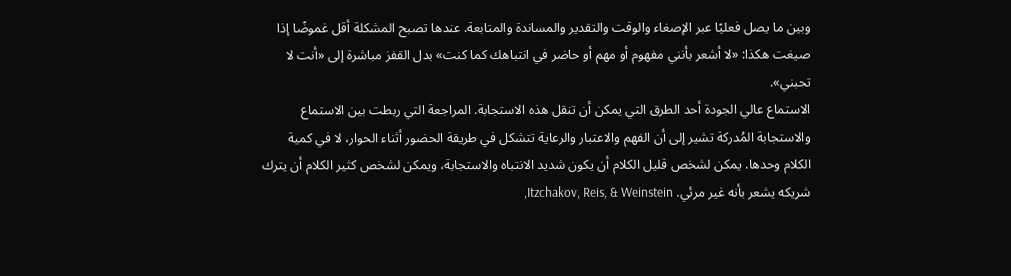وبين ما يصل فعليًا عبر الإصغاء والوقت والتقدير والمساندة والمتابعة. عندها تصبح المشكلة أقل غموضًا إذا صيغت هكذا: «لا أشعر بأنني مفهوم أو مهم أو حاضر في انتباهك كما كنت» بدل القفز مباشرة إلى «أنت لا تحبني».
الاستماع عالي الجودة أحد الطرق التي يمكن أن تنقل هذه الاستجابة. المراجعة التي ربطت بين الاستماع والاستجابة المُدركة تشير إلى أن الفهم والاعتبار والرعاية تتشكل في طريقة الحضور أثناء الحوار، لا في كمية الكلام وحدها. يمكن لشخص قليل الكلام أن يكون شديد الانتباه والاستجابة، ويمكن لشخص كثير الكلام أن يترك شريكه يشعر بأنه غير مرئي. Itzchakov, Reis, & Weinstein,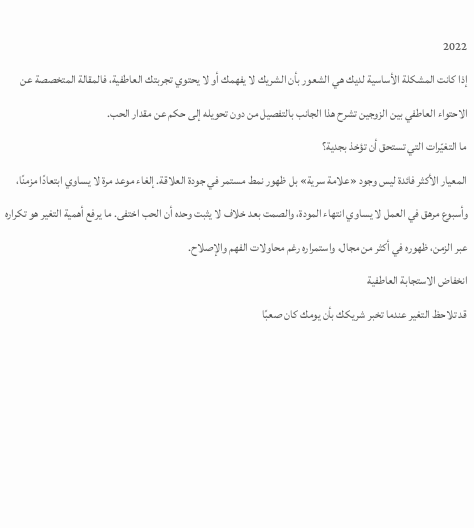2022
إذا كانت المشكلة الأساسية لديك هي الشعور بأن الشريك لا يفهمك أو لا يحتوي تجربتك العاطفية، فالمقالة المتخصصة عن الاحتواء العاطفي بين الزوجين تشرح هذا الجانب بالتفصيل من دون تحويله إلى حكم عن مقدار الحب.
ما التغيّرات التي تستحق أن تؤخذ بجدية؟
المعيار الأكثر فائدة ليس وجود «علامة سرية» بل ظهور نمط مستمر في جودة العلاقة. إلغاء موعد مرة لا يساوي ابتعادًا مزمنًا، وأسبوع مرهق في العمل لا يساوي انتهاء المودة، والصمت بعد خلاف لا يثبت وحده أن الحب اختفى. ما يرفع أهمية التغير هو تكراره عبر الزمن، ظهوره في أكثر من مجال، واستمراره رغم محاولات الفهم والإصلاح.
انخفاض الاستجابة العاطفية
قد تلاحظ التغير عندما تخبر شريكك بأن يومك كان صعبًا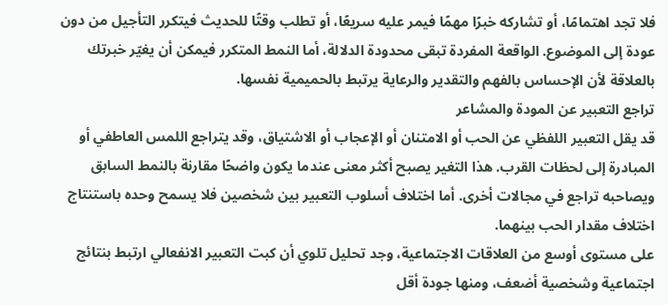فلا تجد اهتمامًا، أو تشاركه خبرًا مهمًا فيمر عليه سريعًا، أو تطلب وقتًا للحديث فيتكرر التأجيل من دون عودة إلى الموضوع. الواقعة المفردة تبقى محدودة الدلالة، أما النمط المتكرر فيمكن أن يغيّر خبرتك بالعلاقة لأن الإحساس بالفهم والتقدير والرعاية يرتبط بالحميمية نفسها.
تراجع التعبير عن المودة والمشاعر
قد يقل التعبير اللفظي عن الحب أو الامتنان أو الإعجاب أو الاشتياق، وقد يتراجع اللمس العاطفي أو المبادرة إلى لحظات القرب. هذا التغير يصبح أكثر معنى عندما يكون واضحًا مقارنة بالنمط السابق ويصاحبه تراجع في مجالات أخرى. أما اختلاف أسلوب التعبير بين شخصين فلا يسمح وحده باستنتاج اختلاف مقدار الحب بينهما.
على مستوى أوسع من العلاقات الاجتماعية، وجد تحليل تلوي أن كبت التعبير الانفعالي ارتبط بنتائج اجتماعية وشخصية أضعف، ومنها جودة أقل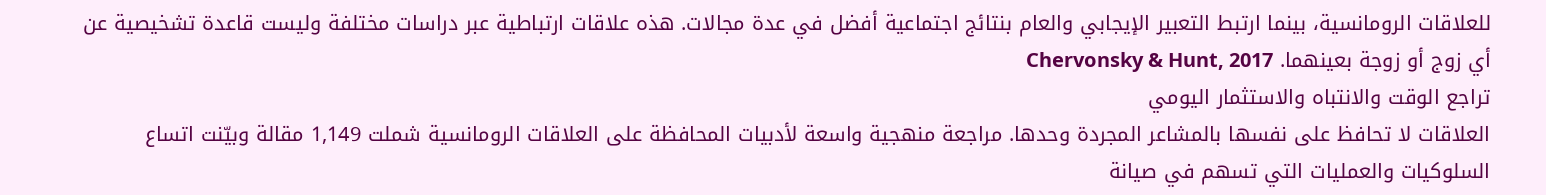للعلاقات الرومانسية، بينما ارتبط التعبير الإيجابي والعام بنتائج اجتماعية أفضل في عدة مجالات. هذه علاقات ارتباطية عبر دراسات مختلفة وليست قاعدة تشخيصية عن أي زوج أو زوجة بعينهما. Chervonsky & Hunt, 2017
تراجع الوقت والانتباه والاستثمار اليومي
العلاقات لا تحافظ على نفسها بالمشاعر المجردة وحدها. مراجعة منهجية واسعة لأدبيات المحافظة على العلاقات الرومانسية شملت 1,149 مقالة وبيّنت اتساع السلوكيات والعمليات التي تسهم في صيانة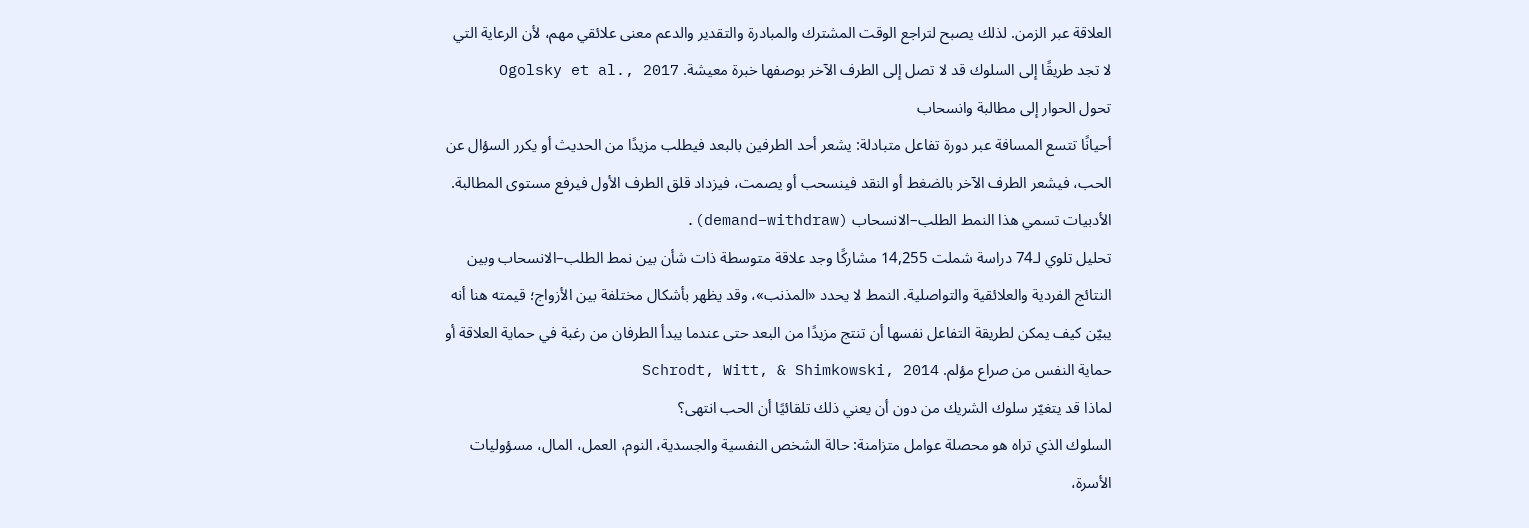العلاقة عبر الزمن. لذلك يصبح لتراجع الوقت المشترك والمبادرة والتقدير والدعم معنى علائقي مهم، لأن الرعاية التي لا تجد طريقًا إلى السلوك قد لا تصل إلى الطرف الآخر بوصفها خبرة معيشة. Ogolsky et al., 2017
تحول الحوار إلى مطالبة وانسحاب
أحيانًا تتسع المسافة عبر دورة تفاعل متبادلة: يشعر أحد الطرفين بالبعد فيطلب مزيدًا من الحديث أو يكرر السؤال عن الحب، فيشعر الطرف الآخر بالضغط أو النقد فينسحب أو يصمت، فيزداد قلق الطرف الأول فيرفع مستوى المطالبة. الأدبيات تسمي هذا النمط الطلب–الانسحاب (demand–withdraw).
تحليل تلوي لـ74 دراسة شملت 14,255 مشاركًا وجد علاقة متوسطة ذات شأن بين نمط الطلب–الانسحاب وبين النتائج الفردية والعلائقية والتواصلية. النمط لا يحدد «المذنب»، وقد يظهر بأشكال مختلفة بين الأزواج؛ قيمته هنا أنه يبيّن كيف يمكن لطريقة التفاعل نفسها أن تنتج مزيدًا من البعد حتى عندما يبدأ الطرفان من رغبة في حماية العلاقة أو حماية النفس من صراع مؤلم. Schrodt, Witt, & Shimkowski, 2014
لماذا قد يتغيّر سلوك الشريك من دون أن يعني ذلك تلقائيًا أن الحب انتهى؟
السلوك الذي تراه هو محصلة عوامل متزامنة: حالة الشخص النفسية والجسدية، النوم، العمل، المال، مسؤوليات الأسرة،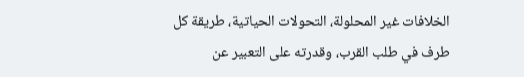الخلافات غير المحلولة، التحولات الحياتية، طريقة كل طرف في طلب القرب، وقدرته على التعبير عن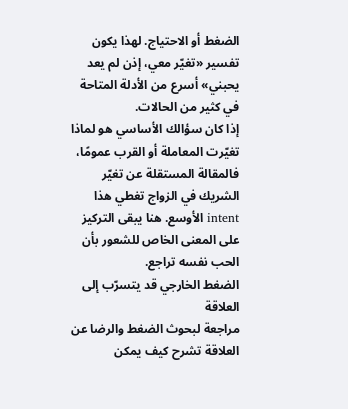الضغط أو الاحتياج. لهذا يكون تفسير «تغيّر معي، إذن لم يعد يحبني» أسرع من الأدلة المتاحة في كثير من الحالات.
إذا كان سؤالك الأساسي هو لماذا تغيّرت المعاملة أو القرب عمومًا، فالمقالة المستقلة عن تغيّر الشريك في الزواج تغطي هذا intent الأوسع. هنا يبقى التركيز على المعنى الخاص للشعور بأن الحب نفسه تراجع.
الضغط الخارجي قد يتسرّب إلى العلاقة
مراجعة لبحوث الضغط والرضا عن العلاقة تشرح كيف يمكن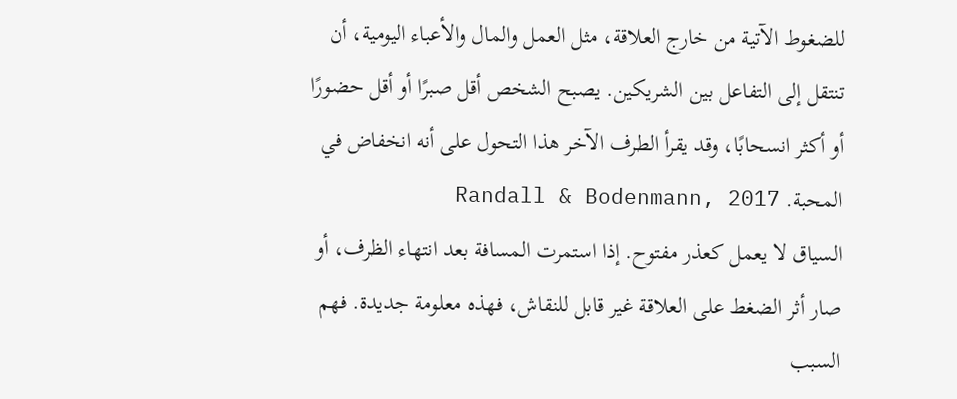للضغوط الآتية من خارج العلاقة، مثل العمل والمال والأعباء اليومية، أن تنتقل إلى التفاعل بين الشريكين. يصبح الشخص أقل صبرًا أو أقل حضورًا أو أكثر انسحابًا، وقد يقرأ الطرف الآخر هذا التحول على أنه انخفاض في المحبة. Randall & Bodenmann, 2017
السياق لا يعمل كعذر مفتوح. إذا استمرت المسافة بعد انتهاء الظرف، أو صار أثر الضغط على العلاقة غير قابل للنقاش، فهذه معلومة جديدة. فهم السبب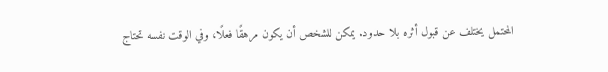المحتمل يختلف عن قبول أثره بلا حدود. يمكن للشخص أن يكون مرهقًا فعلًا، وفي الوقت نفسه تحتاج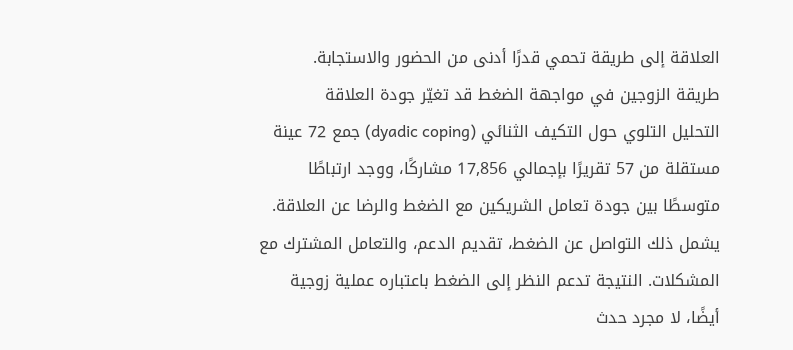العلاقة إلى طريقة تحمي قدرًا أدنى من الحضور والاستجابة.
طريقة الزوجين في مواجهة الضغط قد تغيّر جودة العلاقة
التحليل التلوي حول التكيف الثنائي (dyadic coping) جمع 72 عينة مستقلة من 57 تقريرًا بإجمالي 17,856 مشاركًا، ووجد ارتباطًا متوسطًا بين جودة تعامل الشريكين مع الضغط والرضا عن العلاقة. يشمل ذلك التواصل عن الضغط، تقديم الدعم، والتعامل المشترك مع المشكلات. النتيجة تدعم النظر إلى الضغط باعتباره عملية زوجية أيضًا، لا مجرد حدث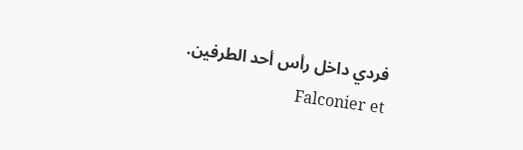فردي داخل رأس أحد الطرفين. Falconier et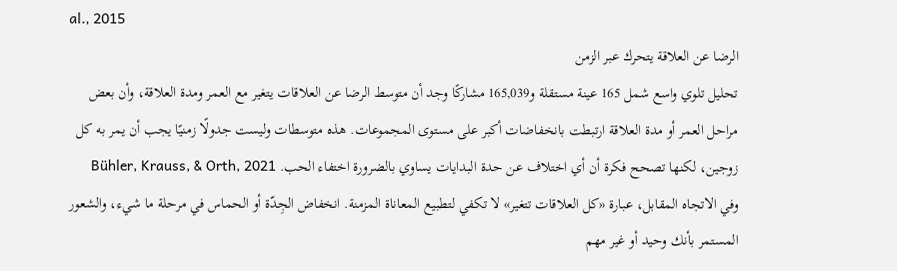al., 2015
الرضا عن العلاقة يتحرك عبر الزمن
تحليل تلوي واسع شمل 165 عينة مستقلة و165,039 مشاركًا وجد أن متوسط الرضا عن العلاقات يتغير مع العمر ومدة العلاقة، وأن بعض مراحل العمر أو مدة العلاقة ارتبطت بانخفاضات أكبر على مستوى المجموعات. هذه متوسطات وليست جدولًا زمنيًا يجب أن يمر به كل زوجين، لكنها تصحح فكرة أن أي اختلاف عن حدة البدايات يساوي بالضرورة اختفاء الحب. Bühler, Krauss, & Orth, 2021
وفي الاتجاه المقابل، عبارة «كل العلاقات تتغير» لا تكفي لتطبيع المعاناة المزمنة. انخفاض الجِدّة أو الحماس في مرحلة ما شيء، والشعور المستمر بأنك وحيد أو غير مهم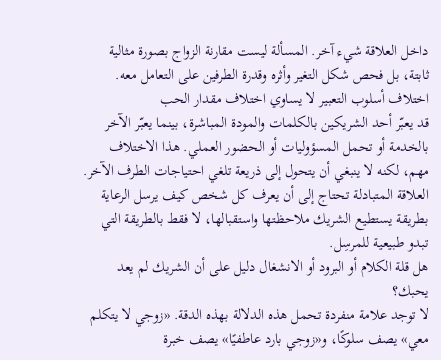داخل العلاقة شيء آخر. المسألة ليست مقارنة الزواج بصورة مثالية ثابتة، بل فحص شكل التغير وأثره وقدرة الطرفين على التعامل معه.
اختلاف أسلوب التعبير لا يساوي اختلاف مقدار الحب
قد يعبّر أحد الشريكين بالكلمات والمودة المباشرة، بينما يعبّر الآخر بالخدمة أو تحمل المسؤوليات أو الحضور العملي. هذا الاختلاف مهم، لكنه لا ينبغي أن يتحول إلى ذريعة تلغي احتياجات الطرف الآخر. العلاقة المتبادلة تحتاج إلى أن يعرف كل شخص كيف يرسل الرعاية بطريقة يستطيع الشريك ملاحظتها واستقبالها، لا فقط بالطريقة التي تبدو طبيعية للمرسِل.
هل قلة الكلام أو البرود أو الانشغال دليل على أن الشريك لم يعد يحبك؟
لا توجد علامة منفردة تحمل هذه الدلالة بهذه الدقة. «زوجي لا يتكلم معي» يصف سلوكًا، و«زوجي بارد عاطفيًا» يصف خبرة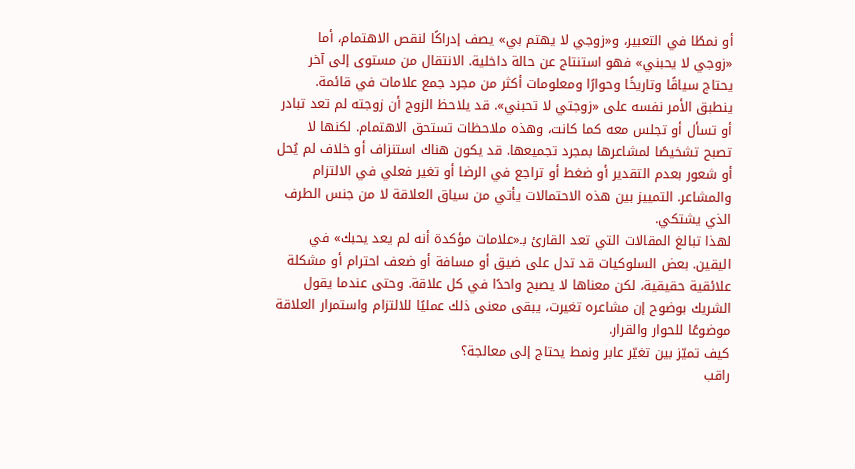أو نمطًا في التعبير، و«زوجي لا يهتم بي» يصف إدراكًا لنقص الاهتمام، أما «زوجي لا يحبني» فهو استنتاج عن حالة داخلية. الانتقال من مستوى إلى آخر يحتاج سياقًا وتاريخًا وحوارًا ومعلومات أكثر من مجرد جمع علامات في قائمة.
ينطبق الأمر نفسه على «زوجتي لا تحبني». قد يلاحظ الزوج أن زوجته لم تعد تبادر أو تسأل أو تجلس معه كما كانت، وهذه ملاحظات تستحق الاهتمام. لكنها لا تصبح تشخيصًا لمشاعرها بمجرد تجميعها. قد يكون هناك استنزاف أو خلاف لم يُحل أو شعور بعدم التقدير أو ضغط أو تراجع في الرضا أو تغير فعلي في الالتزام والمشاعر. التمييز بين هذه الاحتمالات يأتي من سياق العلاقة لا من جنس الطرف الذي يشتكي.
لهذا تبالغ المقالات التي تعد القارئ بـ«علامات مؤكدة أنه لم يعد يحبك» في اليقين. بعض السلوكيات قد تدل على ضيق أو مسافة أو ضعف احترام أو مشكلة علائقية حقيقية، لكن معناها لا يصبح واحدًا في كل علاقة. وحتى عندما يقول الشريك بوضوح إن مشاعره تغيرت، يبقى معنى ذلك عمليًا للالتزام واستمرار العلاقة موضوعًا للحوار والقرار.
كيف تميّز بين تغيّر عابر ونمط يحتاج إلى معالجة؟
راقب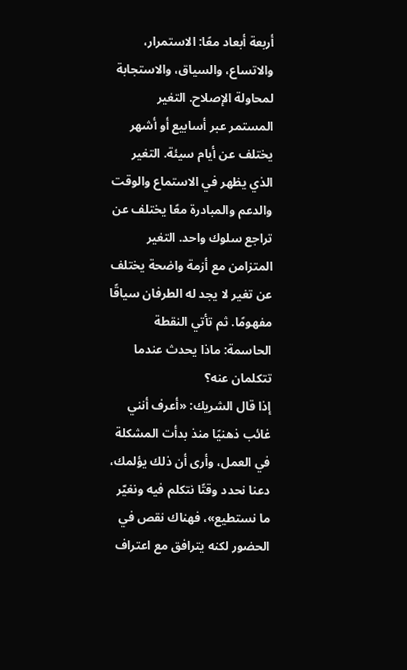أربعة أبعاد معًا: الاستمرار، والاتساع، والسياق، والاستجابة لمحاولة الإصلاح. التغير المستمر عبر أسابيع أو أشهر يختلف عن أيام سيئة. التغير الذي يظهر في الاستماع والوقت والدعم والمبادرة معًا يختلف عن تراجع سلوك واحد. التغير المتزامن مع أزمة واضحة يختلف عن تغير لا يجد له الطرفان سياقًا مفهومًا. ثم تأتي النقطة الحاسمة: ماذا يحدث عندما تتكلمان عنه؟
إذا قال الشريك: «أعرف أنني غائب ذهنيًا منذ بدأت المشكلة في العمل، وأرى أن ذلك يؤلمك، دعنا نحدد وقتًا نتكلم فيه ونغيّر ما نستطيع»، فهناك نقص في الحضور لكنه يترافق مع اعتراف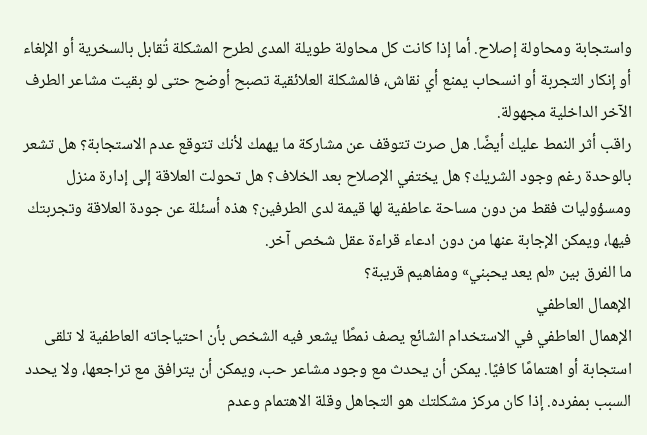واستجابة ومحاولة إصلاح. أما إذا كانت كل محاولة طويلة المدى لطرح المشكلة تُقابل بالسخرية أو الإلغاء أو إنكار التجربة أو انسحاب يمنع أي نقاش، فالمشكلة العلائقية تصبح أوضح حتى لو بقيت مشاعر الطرف الآخر الداخلية مجهولة.
راقب أثر النمط عليك أيضًا. هل صرت تتوقف عن مشاركة ما يهمك لأنك تتوقع عدم الاستجابة؟ هل تشعر بالوحدة رغم وجود الشريك؟ هل يختفي الإصلاح بعد الخلاف؟ هل تحولت العلاقة إلى إدارة منزل ومسؤوليات فقط من دون مساحة عاطفية لها قيمة لدى الطرفين؟ هذه أسئلة عن جودة العلاقة وتجربتك فيها، ويمكن الإجابة عنها من دون ادعاء قراءة عقل شخص آخر.
ما الفرق بين «لم يعد يحبني» ومفاهيم قريبة؟
الإهمال العاطفي
الإهمال العاطفي في الاستخدام الشائع يصف نمطًا يشعر فيه الشخص بأن احتياجاته العاطفية لا تلقى استجابة أو اهتمامًا كافيًا. يمكن أن يحدث مع وجود مشاعر حب، ويمكن أن يترافق مع تراجعها، ولا يحدد السبب بمفرده. إذا كان مركز مشكلتك هو التجاهل وقلة الاهتمام وعدم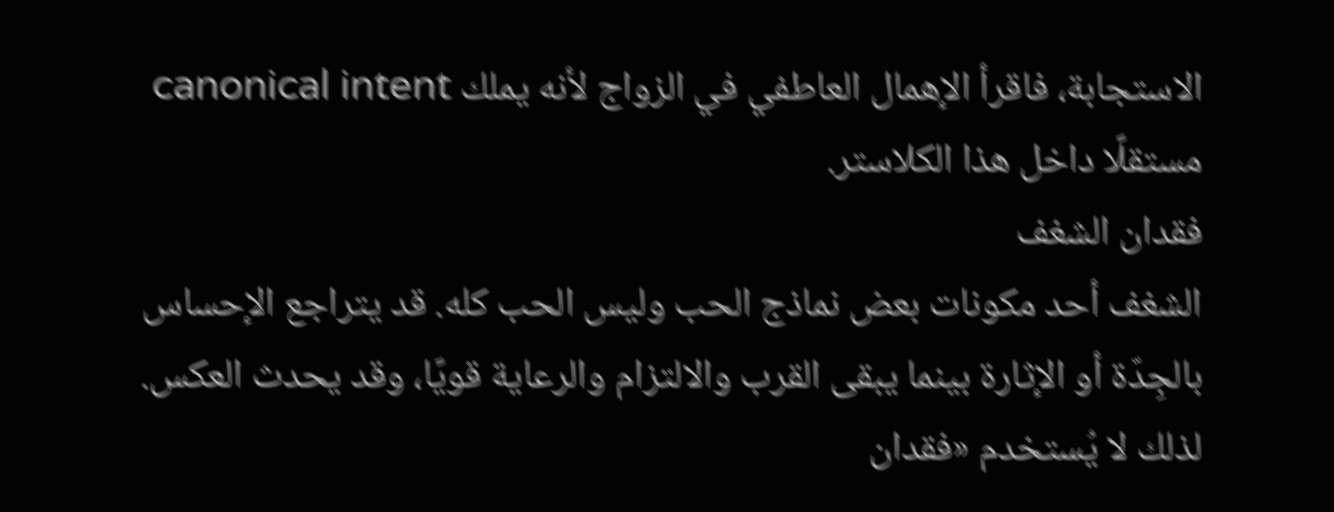الاستجابة، فاقرأ الإهمال العاطفي في الزواج لأنه يملك canonical intent مستقلًا داخل هذا الكلاستر.
فقدان الشغف
الشغف أحد مكونات بعض نماذج الحب وليس الحب كله. قد يتراجع الإحساس بالجِدّة أو الإثارة بينما يبقى القرب والالتزام والرعاية قويًا، وقد يحدث العكس. لذلك لا يُستخدم «فقدان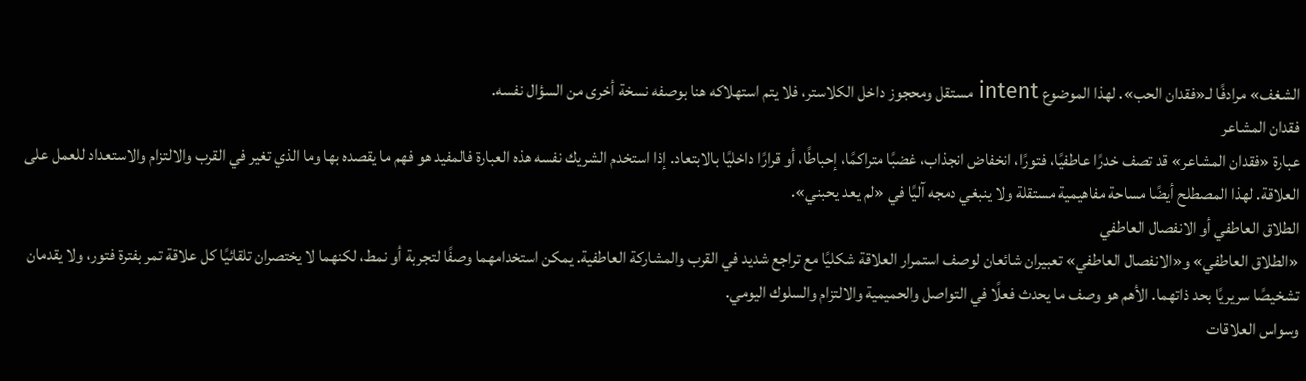الشغف» مرادفًا لـ«فقدان الحب». لهذا الموضوع intent مستقل ومحجوز داخل الكلاستر، فلا يتم استهلاكه هنا بوصفه نسخة أخرى من السؤال نفسه.
فقدان المشاعر
عبارة «فقدان المشاعر» قد تصف خدرًا عاطفيًا، فتورًا، انخفاض انجذاب، غضبًا متراكمًا، إحباطًا، أو قرارًا داخليًا بالابتعاد. إذا استخدم الشريك نفسه هذه العبارة فالمفيد هو فهم ما يقصده بها وما الذي تغير في القرب والالتزام والاستعداد للعمل على العلاقة. لهذا المصطلح أيضًا مساحة مفاهيمية مستقلة ولا ينبغي دمجه آليًا في «لم يعد يحبني».
الطلاق العاطفي أو الانفصال العاطفي
«الطلاق العاطفي» و«الانفصال العاطفي» تعبيران شائعان لوصف استمرار العلاقة شكليًا مع تراجع شديد في القرب والمشاركة العاطفية. يمكن استخدامهما وصفًا لتجربة أو نمط، لكنهما لا يختصران تلقائيًا كل علاقة تمر بفترة فتور، ولا يقدمان تشخيصًا سريريًا بحد ذاتهما. الأهم هو وصف ما يحدث فعلًا في التواصل والحميمية والالتزام والسلوك اليومي.
وسواس العلاقات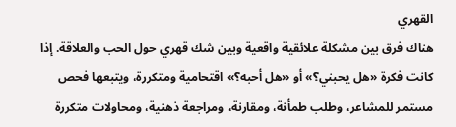القهري
هناك فرق بين مشكلة علائقية واقعية وبين شك قهري حول الحب والعلاقة. إذا كانت فكرة «هل يحبني؟» أو «هل أحبه؟» اقتحامية ومتكررة، ويتبعها فحص مستمر للمشاعر، وطلب طمأنة، ومقارنة، ومراجعة ذهنية، ومحاولات متكررة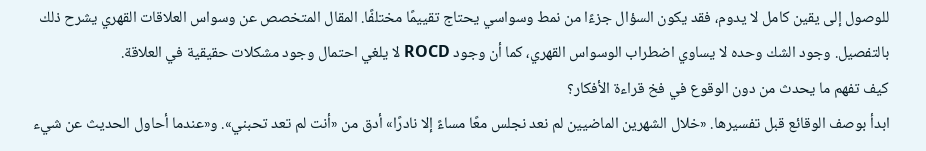للوصول إلى يقين كامل لا يدوم، فقد يكون السؤال جزءًا من نمط وسواسي يحتاج تقييمًا مختلفًا. المقال المتخصص عن وسواس العلاقات القهري يشرح ذلك بالتفصيل. وجود الشك وحده لا يساوي اضطراب الوسواس القهري، كما أن وجود ROCD لا يلغي احتمال وجود مشكلات حقيقية في العلاقة.
كيف تفهم ما يحدث من دون الوقوع في فخ قراءة الأفكار؟
ابدأ بوصف الوقائع قبل تفسيرها. «خلال الشهرين الماضيين لم نعد نجلس معًا مساءً إلا نادرًا» أدق من «أنت لم تعد تحبني». و«عندما أحاول الحديث عن شيء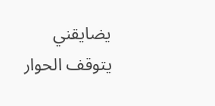يضايقني يتوقف الحوار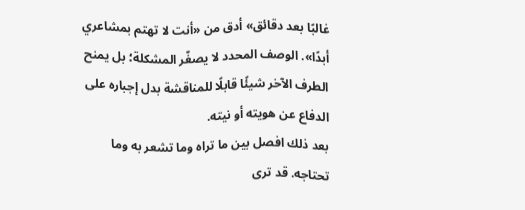غالبًا بعد دقائق» أدق من «أنت لا تهتم بمشاعري أبدًا». الوصف المحدد لا يصغّر المشكلة؛ بل يمنح الطرف الآخر شيئًا قابلًا للمناقشة بدل إجباره على الدفاع عن هويته أو نيته.
بعد ذلك افصل بين ما تراه وما تشعر به وما تحتاجه. قد ترى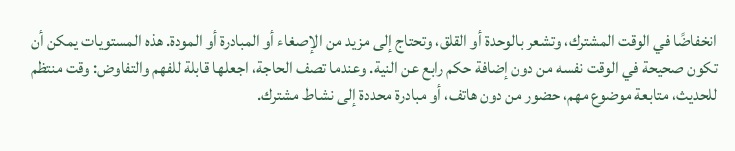انخفاضًا في الوقت المشترك، وتشعر بالوحدة أو القلق، وتحتاج إلى مزيد من الإصغاء أو المبادرة أو المودة. هذه المستويات يمكن أن تكون صحيحة في الوقت نفسه من دون إضافة حكم رابع عن النية. وعندما تصف الحاجة، اجعلها قابلة للفهم والتفاوض: وقت منتظم للحديث، متابعة موضوع مهم، حضور من دون هاتف، أو مبادرة محددة إلى نشاط مشترك.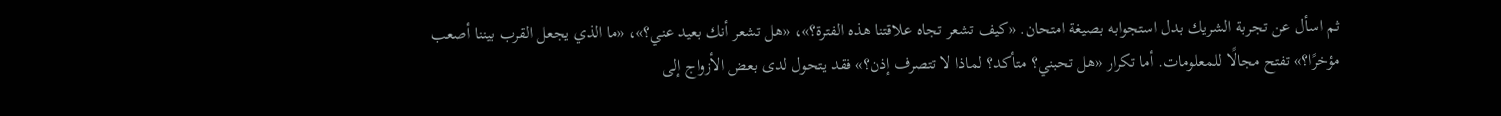ثم اسأل عن تجربة الشريك بدل استجوابه بصيغة امتحان. «كيف تشعر تجاه علاقتنا هذه الفترة؟»، «هل تشعر أنك بعيد عني؟»، «ما الذي يجعل القرب بيننا أصعب مؤخرًا؟» تفتح مجالًا للمعلومات. أما تكرار «هل تحبني؟ متأكد؟ لماذا لا تتصرف إذن؟» فقد يتحول لدى بعض الأزواج إلى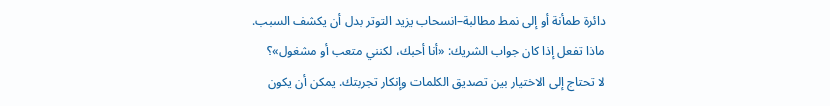دائرة طمأنة أو إلى نمط مطالبة–انسحاب يزيد التوتر بدل أن يكشف السبب.
ماذا تفعل إذا كان جواب الشريك: «أنا أحبك، لكنني متعب أو مشغول»؟
لا تحتاج إلى الاختيار بين تصديق الكلمات وإنكار تجربتك. يمكن أن يكون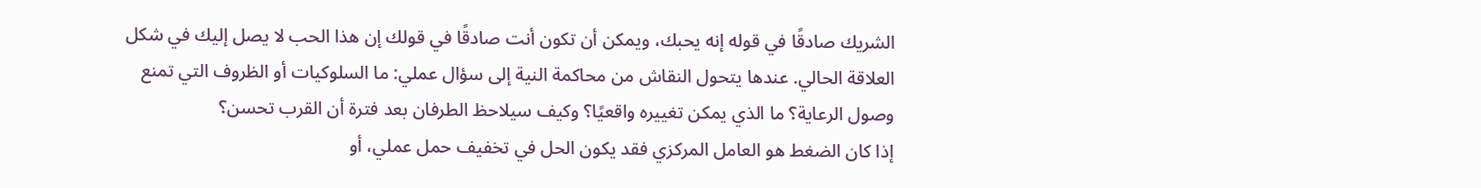الشريك صادقًا في قوله إنه يحبك، ويمكن أن تكون أنت صادقًا في قولك إن هذا الحب لا يصل إليك في شكل العلاقة الحالي. عندها يتحول النقاش من محاكمة النية إلى سؤال عملي: ما السلوكيات أو الظروف التي تمنع وصول الرعاية؟ ما الذي يمكن تغييره واقعيًا؟ وكيف سيلاحظ الطرفان بعد فترة أن القرب تحسن؟
إذا كان الضغط هو العامل المركزي فقد يكون الحل في تخفيف حمل عملي، أو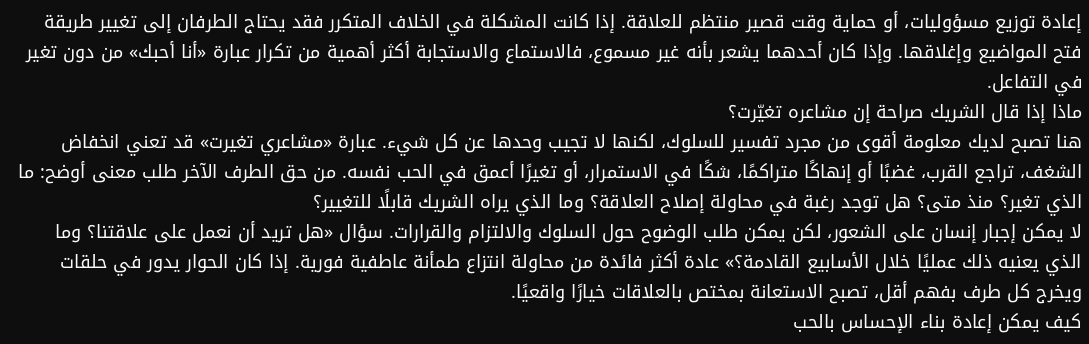إعادة توزيع مسؤوليات، أو حماية وقت قصير منتظم للعلاقة. إذا كانت المشكلة في الخلاف المتكرر فقد يحتاج الطرفان إلى تغيير طريقة فتح المواضيع وإغلاقها. وإذا كان أحدهما يشعر بأنه غير مسموع، فالاستماع والاستجابة أكثر أهمية من تكرار عبارة «أنا أحبك» من دون تغير في التفاعل.
ماذا إذا قال الشريك صراحة إن مشاعره تغيّرت؟
هنا تصبح لديك معلومة أقوى من مجرد تفسير للسلوك، لكنها لا تجيب وحدها عن كل شيء. عبارة «مشاعري تغيرت» قد تعني انخفاض الشغف، تراجع القرب، غضبًا أو إنهاكًا متراكمًا، شكًا في الاستمرار، أو تغيرًا أعمق في الحب نفسه. من حق الطرف الآخر طلب معنى أوضح: ما الذي تغير؟ منذ متى؟ هل توجد رغبة في محاولة إصلاح العلاقة؟ وما الذي يراه الشريك قابلًا للتغيير؟
لا يمكن إجبار إنسان على الشعور، لكن يمكن طلب الوضوح حول السلوك والالتزام والقرارات. سؤال «هل تريد أن نعمل على علاقتنا؟ وما الذي يعنيه ذلك عمليًا خلال الأسابيع القادمة؟» عادة أكثر فائدة من محاولة انتزاع طمأنة عاطفية فورية. إذا كان الحوار يدور في حلقات ويخرج كل طرف بفهم أقل، تصبح الاستعانة بمختص بالعلاقات خيارًا واقعيًا.
كيف يمكن إعادة بناء الإحساس بالحب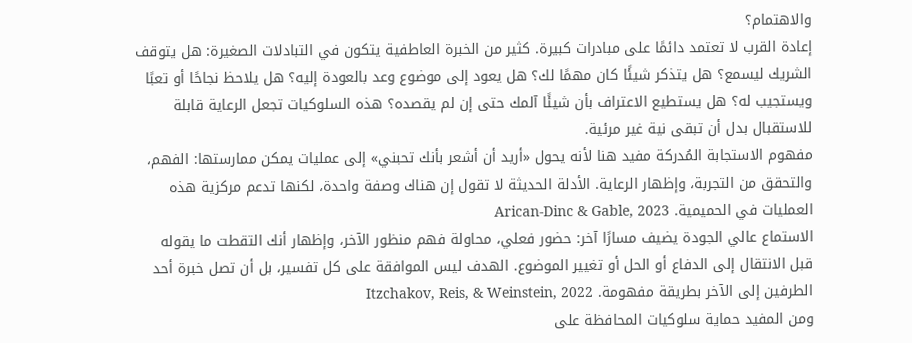والاهتمام؟
إعادة القرب لا تعتمد دائمًا على مبادرات كبيرة. كثير من الخبرة العاطفية يتكون في التبادلات الصغيرة: هل يتوقف الشريك ليسمع؟ هل يتذكر شيئًا كان مهمًا لك؟ هل يعود إلى موضوع وعد بالعودة إليه؟ هل يلاحظ نجاحًا أو تعبًا ويستجيب له؟ هل يستطيع الاعتراف بأن شيئًا آلمك حتى إن لم يقصده؟ هذه السلوكيات تجعل الرعاية قابلة للاستقبال بدل أن تبقى نية غير مرئية.
مفهوم الاستجابة المُدركة مفيد هنا لأنه يحول «أريد أن أشعر بأنك تحبني» إلى عمليات يمكن ممارستها: الفهم، والتحقق من التجربة، وإظهار الرعاية. الأدلة الحديثة لا تقول إن هناك وصفة واحدة، لكنها تدعم مركزية هذه العمليات في الحميمية. Arican-Dinc & Gable, 2023
الاستماع عالي الجودة يضيف مسارًا آخر: حضور فعلي، محاولة فهم منظور الآخر، وإظهار أنك التقطت ما يقوله قبل الانتقال إلى الدفاع أو الحل أو تغيير الموضوع. الهدف ليس الموافقة على كل تفسير، بل أن تصل خبرة أحد الطرفين إلى الآخر بطريقة مفهومة. Itzchakov, Reis, & Weinstein, 2022
ومن المفيد حماية سلوكيات المحافظة على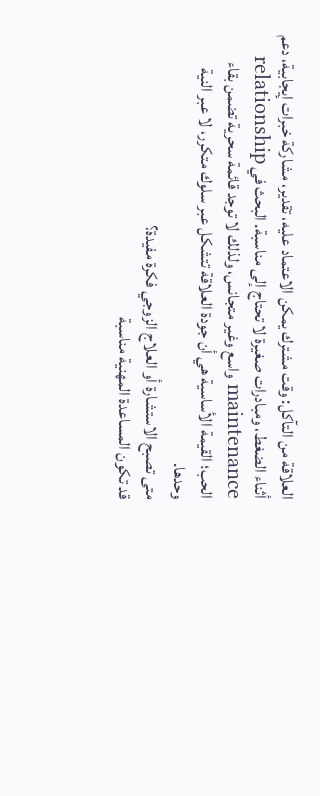العلاقة من التآكل: وقت مشترك يمكن الاعتماد عليه، تقدير، مشاركة خبرات إيجابية، دعم أثناء الضغط، ومبادرات صغيرة لا تحتاج إلى مناسبة. البحث في relationship maintenance واسع وغير متجانس، ولذلك لا توجد قائمة سحرية تضمن بقاء الحب؛ القيمة الأساسية هي أن جودة العلاقة تتشكل عبر سلوك متكرر، لا عبر النية وحدها.
متى تصبح الاستشارة أو العلاج الزوجي فكرة مفيدة؟
قد تكون المساعدة المهنية مناسبة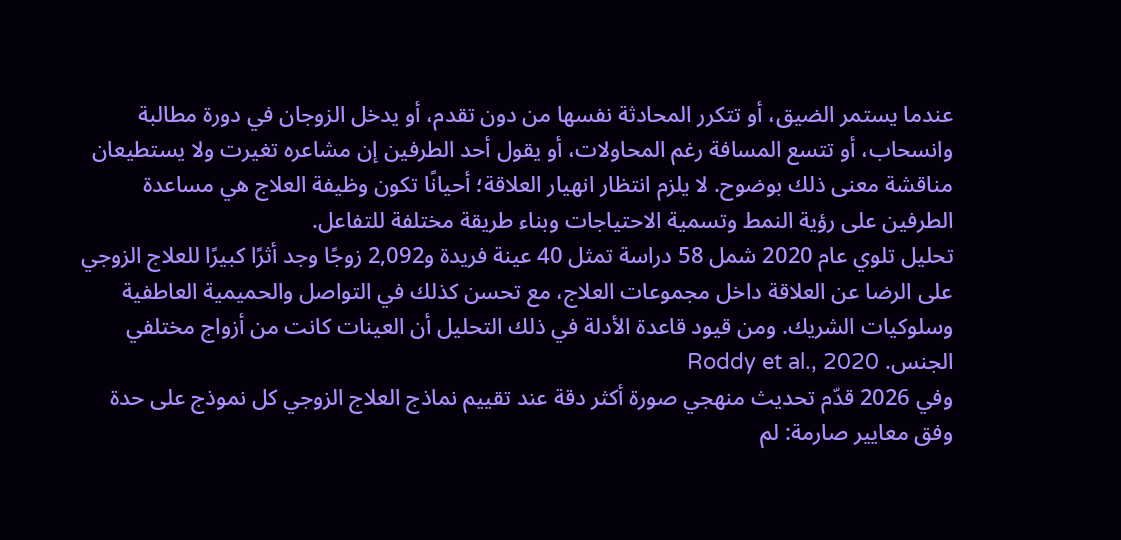عندما يستمر الضيق، أو تتكرر المحادثة نفسها من دون تقدم، أو يدخل الزوجان في دورة مطالبة وانسحاب، أو تتسع المسافة رغم المحاولات، أو يقول أحد الطرفين إن مشاعره تغيرت ولا يستطيعان مناقشة معنى ذلك بوضوح. لا يلزم انتظار انهيار العلاقة؛ أحيانًا تكون وظيفة العلاج هي مساعدة الطرفين على رؤية النمط وتسمية الاحتياجات وبناء طريقة مختلفة للتفاعل.
تحليل تلوي عام 2020 شمل 58 دراسة تمثل 40 عينة فريدة و2,092 زوجًا وجد أثرًا كبيرًا للعلاج الزوجي على الرضا عن العلاقة داخل مجموعات العلاج، مع تحسن كذلك في التواصل والحميمية العاطفية وسلوكيات الشريك. ومن قيود قاعدة الأدلة في ذلك التحليل أن العينات كانت من أزواج مختلفي الجنس. Roddy et al., 2020
وفي 2026 قدّم تحديث منهجي صورة أكثر دقة عند تقييم نماذج العلاج الزوجي كل نموذج على حدة وفق معايير صارمة: لم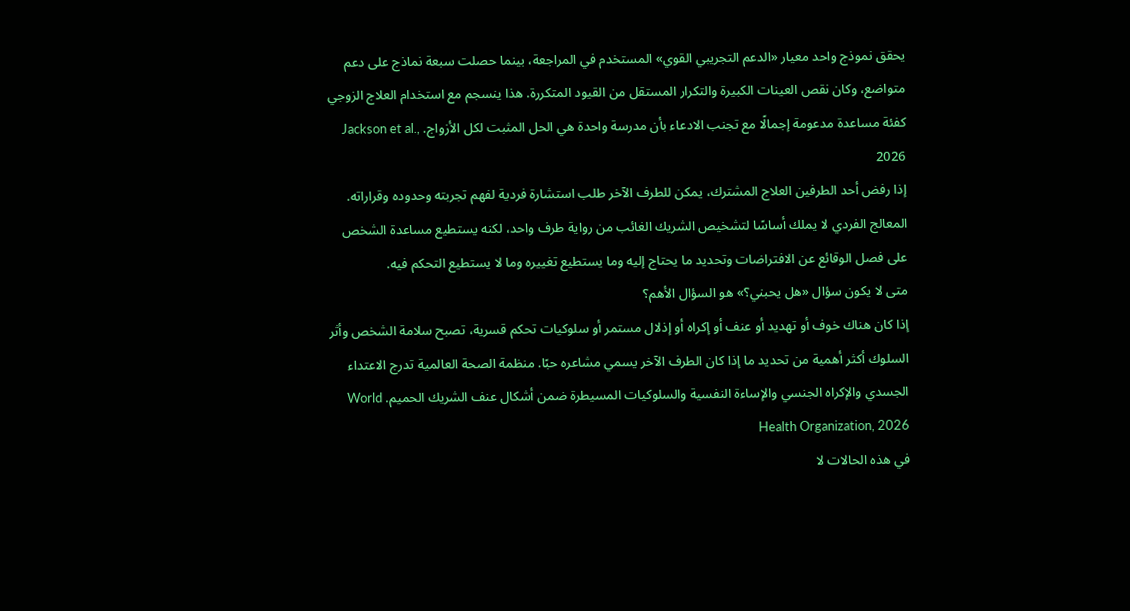يحقق نموذج واحد معيار «الدعم التجريبي القوي» المستخدم في المراجعة، بينما حصلت سبعة نماذج على دعم متواضع، وكان نقص العينات الكبيرة والتكرار المستقل من القيود المتكررة. هذا ينسجم مع استخدام العلاج الزوجي كفئة مساعدة مدعومة إجمالًا مع تجنب الادعاء بأن مدرسة واحدة هي الحل المثبت لكل الأزواج. Jackson et al., 2026
إذا رفض أحد الطرفين العلاج المشترك، يمكن للطرف الآخر طلب استشارة فردية لفهم تجربته وحدوده وقراراته. المعالج الفردي لا يملك أساسًا لتشخيص الشريك الغائب من رواية طرف واحد، لكنه يستطيع مساعدة الشخص على فصل الوقائع عن الافتراضات وتحديد ما يحتاج إليه وما يستطيع تغييره وما لا يستطيع التحكم فيه.
متى لا يكون سؤال «هل يحبني؟» هو السؤال الأهم؟
إذا كان هناك خوف أو تهديد أو عنف أو إكراه أو إذلال مستمر أو سلوكيات تحكم قسرية، تصبح سلامة الشخص وأثر السلوك أكثر أهمية من تحديد ما إذا كان الطرف الآخر يسمي مشاعره حبًا. منظمة الصحة العالمية تدرج الاعتداء الجسدي والإكراه الجنسي والإساءة النفسية والسلوكيات المسيطرة ضمن أشكال عنف الشريك الحميم. World Health Organization, 2026
في هذه الحالات لا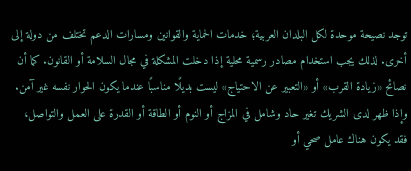توجد نصيحة موحدة لكل البلدان العربية؛ خدمات الحماية والقوانين ومسارات الدعم تختلف من دولة إلى أخرى. لذلك يجب استخدام مصادر رسمية محلية إذا دخلت المشكلة في مجال السلامة أو القانون. كما أن نصائح «زيادة القرب» أو «التعبير عن الاحتياج» ليست بديلًا مناسبًا عندما يكون الحوار نفسه غير آمن.
وإذا ظهر لدى الشريك تغير حاد وشامل في المزاج أو النوم أو الطاقة أو القدرة على العمل والتواصل، فقد يكون هناك عامل صحي أو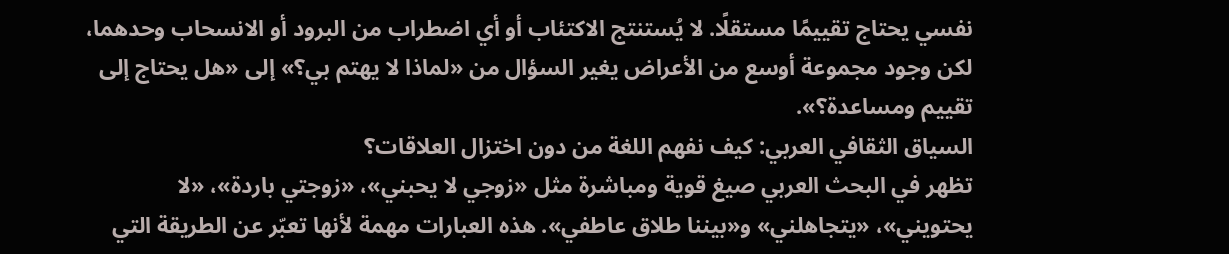نفسي يحتاج تقييمًا مستقلًا. لا يُستنتج الاكتئاب أو أي اضطراب من البرود أو الانسحاب وحدهما، لكن وجود مجموعة أوسع من الأعراض يغير السؤال من «لماذا لا يهتم بي؟» إلى «هل يحتاج إلى تقييم ومساعدة؟».
السياق الثقافي العربي: كيف نفهم اللغة من دون اختزال العلاقات؟
تظهر في البحث العربي صيغ قوية ومباشرة مثل «زوجي لا يحبني»، «زوجتي باردة»، «لا يحتويني»، «يتجاهلني» و«بيننا طلاق عاطفي». هذه العبارات مهمة لأنها تعبّر عن الطريقة التي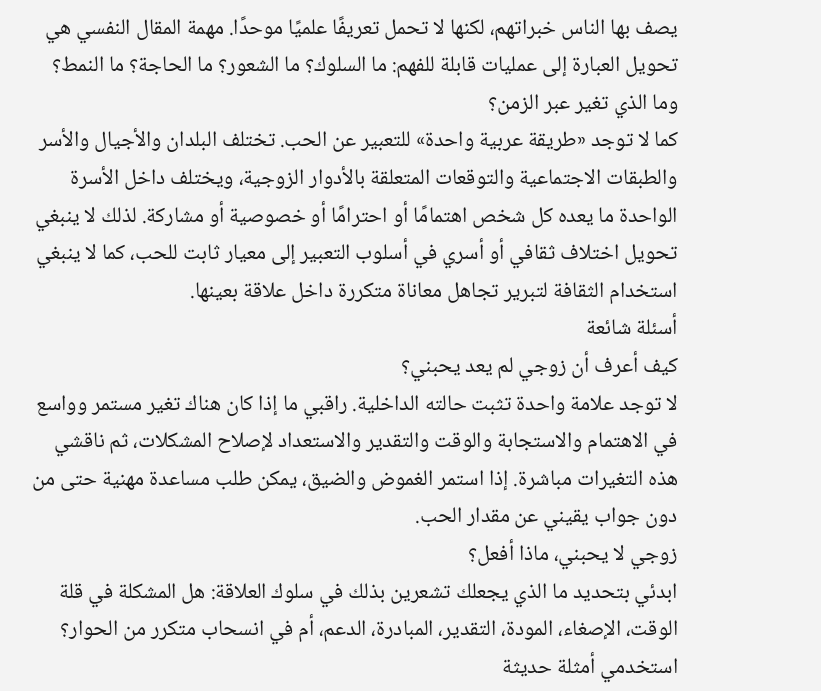يصف بها الناس خبراتهم، لكنها لا تحمل تعريفًا علميًا موحدًا. مهمة المقال النفسي هي تحويل العبارة إلى عمليات قابلة للفهم: ما السلوك؟ ما الشعور؟ ما الحاجة؟ ما النمط؟ وما الذي تغير عبر الزمن؟
كما لا توجد «طريقة عربية واحدة» للتعبير عن الحب. تختلف البلدان والأجيال والأسر والطبقات الاجتماعية والتوقعات المتعلقة بالأدوار الزوجية، ويختلف داخل الأسرة الواحدة ما يعده كل شخص اهتمامًا أو احترامًا أو خصوصية أو مشاركة. لذلك لا ينبغي تحويل اختلاف ثقافي أو أسري في أسلوب التعبير إلى معيار ثابت للحب، كما لا ينبغي استخدام الثقافة لتبرير تجاهل معاناة متكررة داخل علاقة بعينها.
أسئلة شائعة
كيف أعرف أن زوجي لم يعد يحبني؟
لا توجد علامة واحدة تثبت حالته الداخلية. راقبي ما إذا كان هناك تغير مستمر وواسع في الاهتمام والاستجابة والوقت والتقدير والاستعداد لإصلاح المشكلات، ثم ناقشي هذه التغيرات مباشرة. إذا استمر الغموض والضيق، يمكن طلب مساعدة مهنية حتى من دون جواب يقيني عن مقدار الحب.
زوجي لا يحبني، ماذا أفعل؟
ابدئي بتحديد ما الذي يجعلك تشعرين بذلك في سلوك العلاقة: هل المشكلة في قلة الوقت، الإصغاء، المودة، التقدير، المبادرة، الدعم، أم في انسحاب متكرر من الحوار؟ استخدمي أمثلة حديثة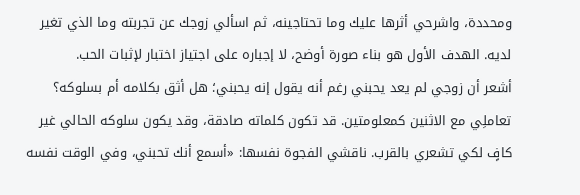ومحددة، واشرحي أثرها عليك وما تحتاجينه، ثم اسألي زوجك عن تجربته وما الذي تغير لديه. الهدف الأول هو بناء صورة أوضح، لا إجباره على اجتياز اختبار لإثبات الحب.
أشعر أن زوجي لم يعد يحبني رغم أنه يقول إنه يحبني؛ هل أثق بكلامه أم بسلوكه؟
تعاملِي مع الاثنين كمعلومتين. قد تكون كلماته صادقة، وقد يكون سلوكه الحالي غير كافٍ لكي تشعري بالقرب. ناقشي الفجوة نفسها: «أسمع أنك تحبني، وفي الوقت نفسه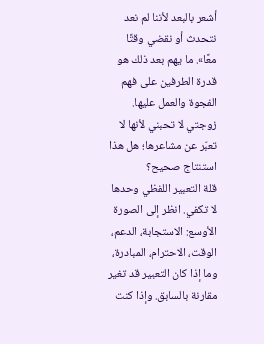أشعر بالبعد لأننا لم نعد نتحدث أو نقضي وقتًا معًا». ما يهم بعد ذلك هو قدرة الطرفين على فهم الفجوة والعمل عليها.
زوجتي لا تحبني لأنها لا تعبّر عن مشاعرها؛ هل هذا استنتاج صحيح؟
قلة التعبير اللفظي وحدها لا تكفي. انظر إلى الصورة الأوسع: الاستجابة، الدعم، الوقت، الاحترام، المبادرة، وما إذا كان التعبير قد تغير مقارنة بالسابق. وإذا كنت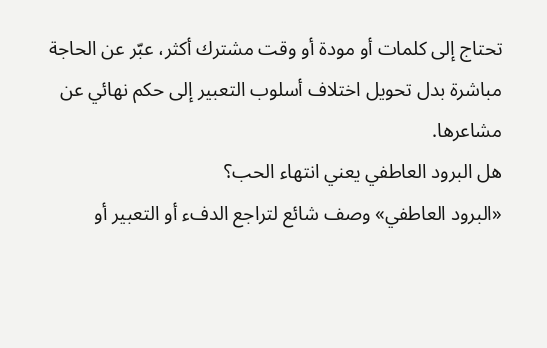تحتاج إلى كلمات أو مودة أو وقت مشترك أكثر، عبّر عن الحاجة مباشرة بدل تحويل اختلاف أسلوب التعبير إلى حكم نهائي عن مشاعرها.
هل البرود العاطفي يعني انتهاء الحب؟
«البرود العاطفي» وصف شائع لتراجع الدفء أو التعبير أو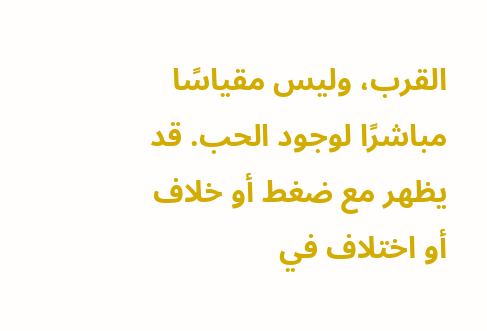القرب، وليس مقياسًا مباشرًا لوجود الحب. قد يظهر مع ضغط أو خلاف أو اختلاف في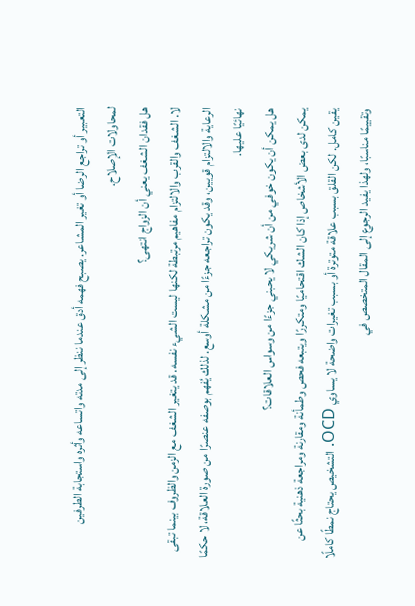التعبير أو تراجع الرضا أو تغير المشاعر. يصبح فهمه أدق عندما ننظر إلى مدته واتساعه وأثره واستجابة الطرفين لمحاولات الإصلاح.
هل فقدان الشغف يعني أن الزواج انتهى؟
لا. الشغف والقرب والالتزام مفاهيم مرتبطة لكنها ليست الشيء نفسه. قد يتغير الشغف مع الزمن والظروف بينما تبقى الرعاية والالتزام قويين، وقد يكون تراجعه جزءًا من مشكلة أوسع. لذلك يُفهم بوصفه عنصرًا من صورة العلاقة، لا حكمًا نهائيًا عليها.
هل يمكن أن يكون خوفي من أن شريكي لا يحبني جزءًا من وسواس العلاقات؟
يمكن لدى بعض الأشخاص إذا كان الشك اقتحاميًا ومتكررًا ويتبعه فحص وطمأنة ومقارنة ومراجعة ذهنية بحثًا عن يقين كامل. لكن القلق بسبب علاقة متوترة أو بسبب تغيرات واضحة لا يساوي OCD. التشخيص يحتاج نمطًا كاملًا وتقييمًا مناسبًا، ولهذا يفيد الرجوع إلى المقال المتخصص في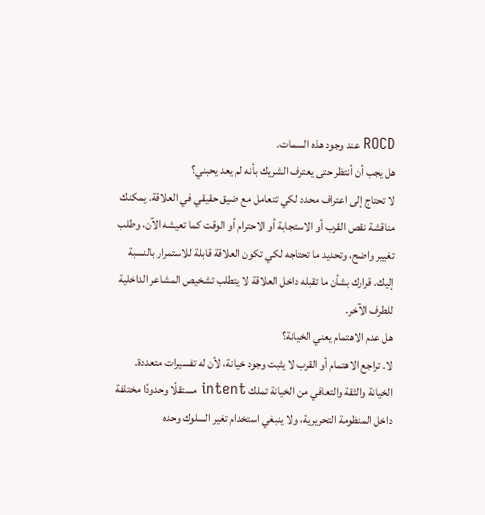ROCD عند وجود هذه السمات.
هل يجب أن أنتظر حتى يعترف الشريك بأنه لم يعد يحبني؟
لا تحتاج إلى اعتراف محدد لكي تتعامل مع ضيق حقيقي في العلاقة. يمكنك مناقشة نقص القرب أو الاستجابة أو الاحترام أو الوقت كما تعيشه الآن، وطلب تغيير واضح، وتحديد ما تحتاجه لكي تكون العلاقة قابلة للاستمرار بالنسبة إليك. قرارك بشأن ما تقبله داخل العلاقة لا يتطلب تشخيص المشاعر الداخلية للطرف الآخر.
هل عدم الاهتمام يعني الخيانة؟
لا. تراجع الاهتمام أو القرب لا يثبت وجود خيانة، لأن له تفسيرات متعددة. الخيانة والثقة والتعافي من الخيانة تملك intent مستقلًا وحدودًا مختلفة داخل المنظومة التحريرية، ولا ينبغي استخدام تغير السلوك وحده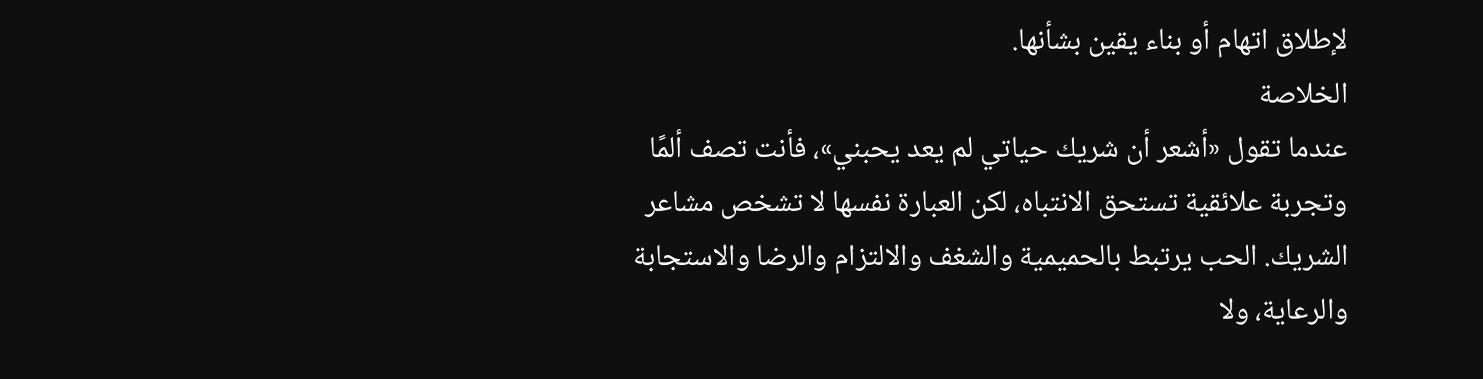لإطلاق اتهام أو بناء يقين بشأنها.
الخلاصة
عندما تقول «أشعر أن شريك حياتي لم يعد يحبني»، فأنت تصف ألمًا وتجربة علائقية تستحق الانتباه، لكن العبارة نفسها لا تشخص مشاعر الشريك. الحب يرتبط بالحميمية والشغف والالتزام والرضا والاستجابة والرعاية، ولا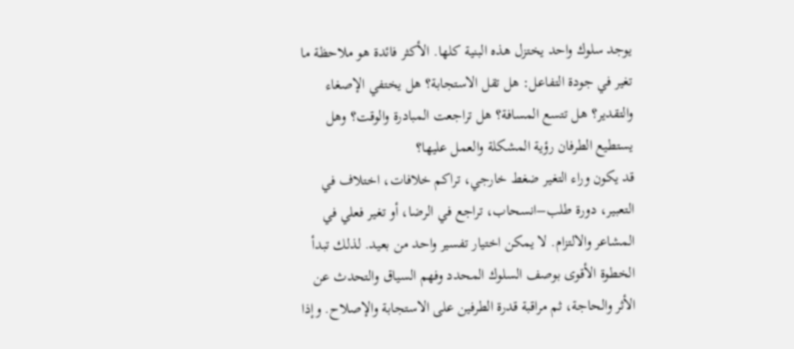يوجد سلوك واحد يختزل هذه البنية كلها. الأكثر فائدة هو ملاحظة ما تغير في جودة التفاعل: هل تقل الاستجابة؟ هل يختفي الإصغاء والتقدير؟ هل تتسع المسافة؟ هل تراجعت المبادرة والوقت؟ وهل يستطيع الطرفان رؤية المشكلة والعمل عليها؟
قد يكون وراء التغير ضغط خارجي، تراكم خلافات، اختلاف في التعبير، دورة طلب–انسحاب، تراجع في الرضا، أو تغير فعلي في المشاعر والالتزام. لا يمكن اختيار تفسير واحد من بعيد. لذلك تبدأ الخطوة الأقوى بوصف السلوك المحدد وفهم السياق والتحدث عن الأثر والحاجة، ثم مراقبة قدرة الطرفين على الاستجابة والإصلاح. وإذا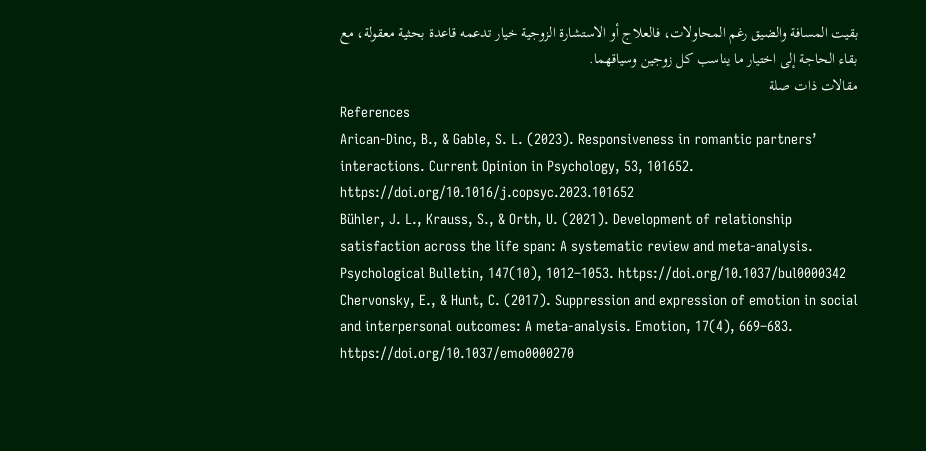بقيت المسافة والضيق رغم المحاولات، فالعلاج أو الاستشارة الزوجية خيار تدعمه قاعدة بحثية معقولة، مع بقاء الحاجة إلى اختيار ما يناسب كل زوجين وسياقهما.
مقالات ذات صلة
References
Arican-Dinc, B., & Gable, S. L. (2023). Responsiveness in romantic partners’ interactions. Current Opinion in Psychology, 53, 101652. https://doi.org/10.1016/j.copsyc.2023.101652
Bühler, J. L., Krauss, S., & Orth, U. (2021). Development of relationship satisfaction across the life span: A systematic review and meta-analysis. Psychological Bulletin, 147(10), 1012–1053. https://doi.org/10.1037/bul0000342
Chervonsky, E., & Hunt, C. (2017). Suppression and expression of emotion in social and interpersonal outcomes: A meta-analysis. Emotion, 17(4), 669–683. https://doi.org/10.1037/emo0000270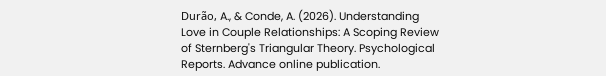Durão, A., & Conde, A. (2026). Understanding Love in Couple Relationships: A Scoping Review of Sternberg's Triangular Theory. Psychological Reports. Advance online publication.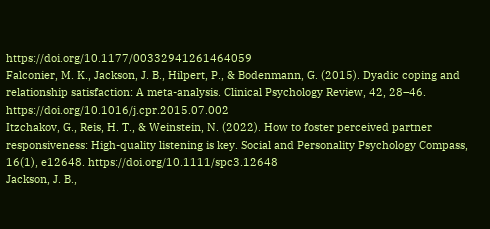https://doi.org/10.1177/00332941261464059
Falconier, M. K., Jackson, J. B., Hilpert, P., & Bodenmann, G. (2015). Dyadic coping and relationship satisfaction: A meta-analysis. Clinical Psychology Review, 42, 28–46. https://doi.org/10.1016/j.cpr.2015.07.002
Itzchakov, G., Reis, H. T., & Weinstein, N. (2022). How to foster perceived partner responsiveness: High-quality listening is key. Social and Personality Psychology Compass, 16(1), e12648. https://doi.org/10.1111/spc3.12648
Jackson, J. B.,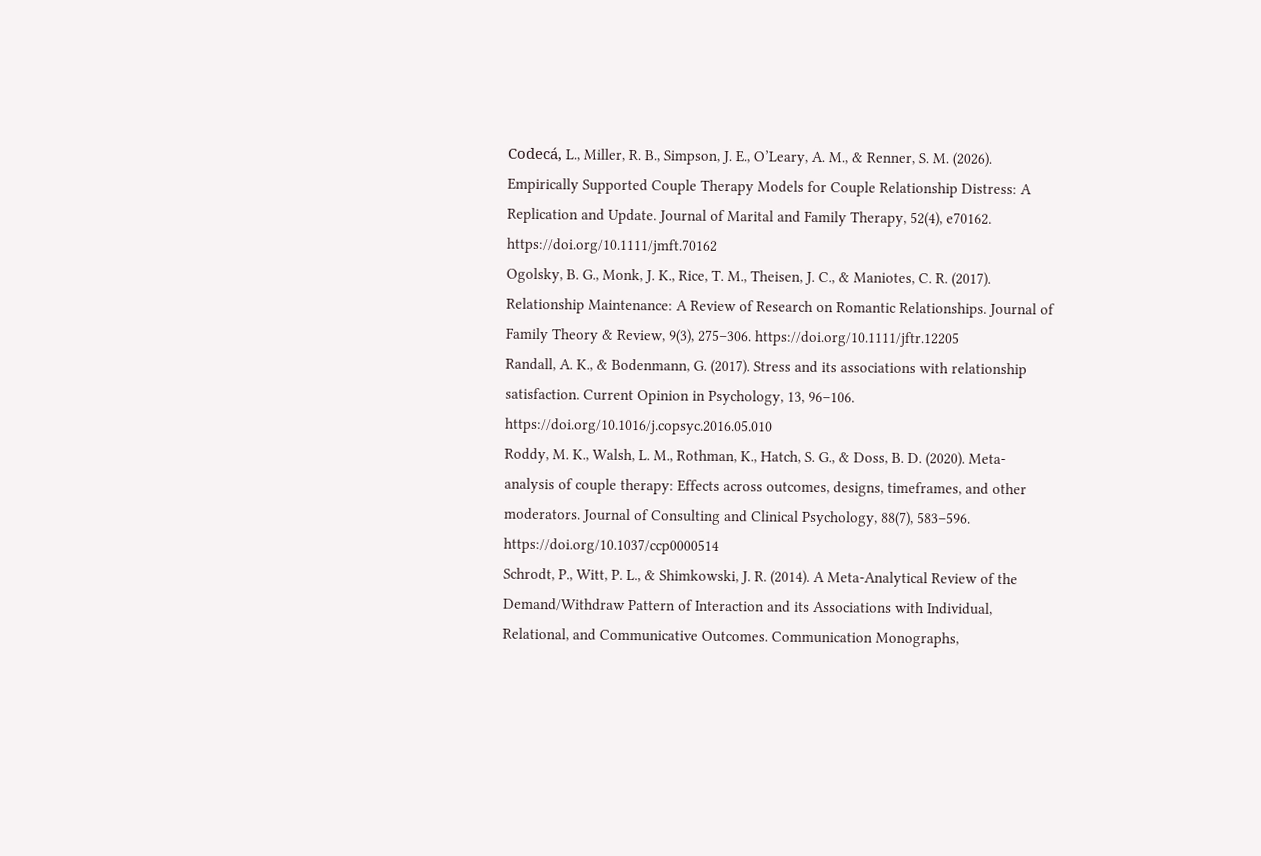Codecá, L., Miller, R. B., Simpson, J. E., O’Leary, A. M., & Renner, S. M. (2026). Empirically Supported Couple Therapy Models for Couple Relationship Distress: A Replication and Update. Journal of Marital and Family Therapy, 52(4), e70162. https://doi.org/10.1111/jmft.70162
Ogolsky, B. G., Monk, J. K., Rice, T. M., Theisen, J. C., & Maniotes, C. R. (2017). Relationship Maintenance: A Review of Research on Romantic Relationships. Journal of Family Theory & Review, 9(3), 275–306. https://doi.org/10.1111/jftr.12205
Randall, A. K., & Bodenmann, G. (2017). Stress and its associations with relationship satisfaction. Current Opinion in Psychology, 13, 96–106. https://doi.org/10.1016/j.copsyc.2016.05.010
Roddy, M. K., Walsh, L. M., Rothman, K., Hatch, S. G., & Doss, B. D. (2020). Meta-analysis of couple therapy: Effects across outcomes, designs, timeframes, and other moderators. Journal of Consulting and Clinical Psychology, 88(7), 583–596. https://doi.org/10.1037/ccp0000514
Schrodt, P., Witt, P. L., & Shimkowski, J. R. (2014). A Meta-Analytical Review of the Demand/Withdraw Pattern of Interaction and its Associations with Individual, Relational, and Communicative Outcomes. Communication Monographs,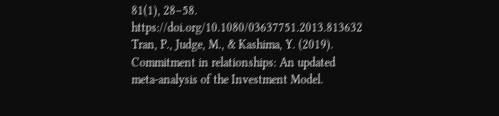81(1), 28–58. https://doi.org/10.1080/03637751.2013.813632
Tran, P., Judge, M., & Kashima, Y. (2019). Commitment in relationships: An updated meta-analysis of the Investment Model.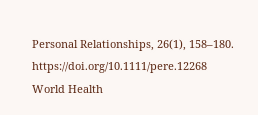Personal Relationships, 26(1), 158–180. https://doi.org/10.1111/pere.12268
World Health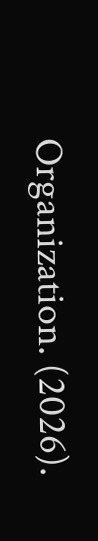Organization. (2026).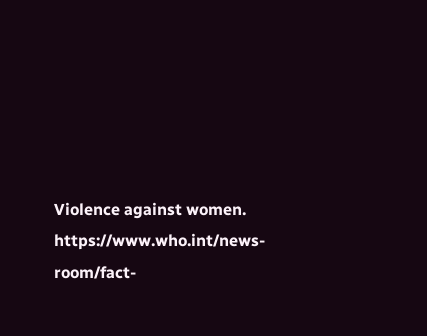Violence against women. https://www.who.int/news-room/fact-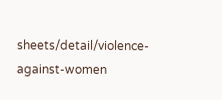sheets/detail/violence-against-women